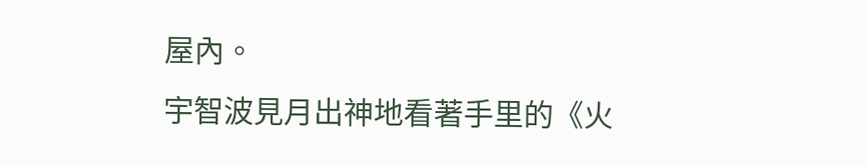屋內。
宇智波見月出神地看著手里的《火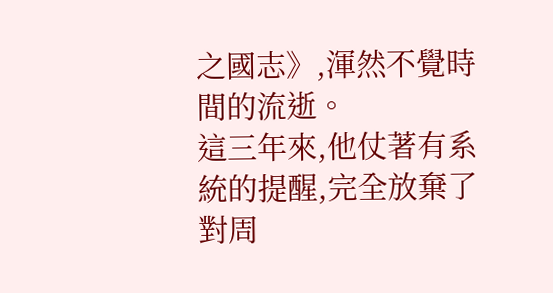之國志》,渾然不覺時間的流逝。
這三年來,他仗著有系統的提醒,完全放棄了對周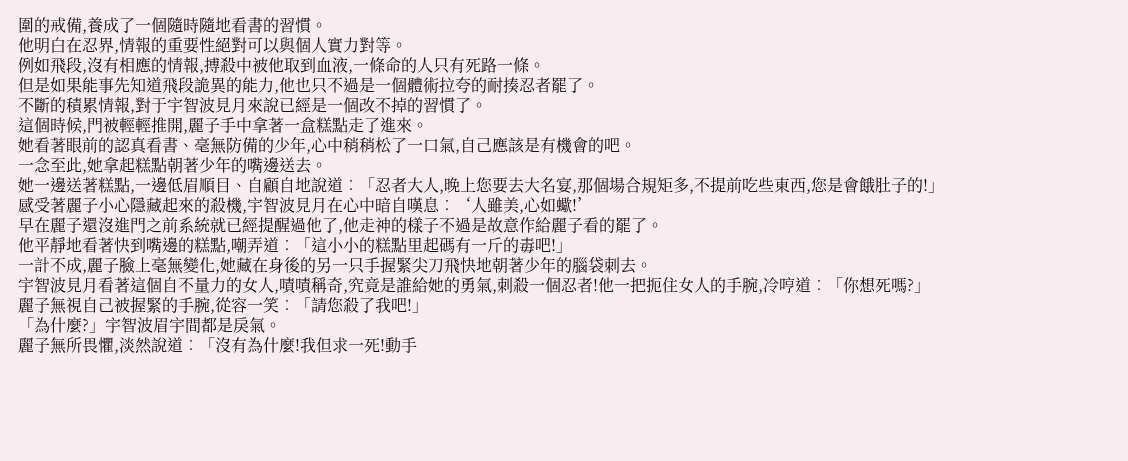圍的戒備,養成了一個隨時隨地看書的習慣。
他明白在忍界,情報的重要性絕對可以與個人實力對等。
例如飛段,沒有相應的情報,搏殺中被他取到血液,一條命的人只有死路一條。
但是如果能事先知道飛段詭異的能力,他也只不過是一個體術拉夸的耐揍忍者罷了。
不斷的積累情報,對于宇智波見月來說已經是一個改不掉的習慣了。
這個時候,門被輕輕推開,麗子手中拿著一盒糕點走了進來。
她看著眼前的認真看書、毫無防備的少年,心中稍稍松了一口氣,自己應該是有機會的吧。
一念至此,她拿起糕點朝著少年的嘴邊送去。
她一邊送著糕點,一邊低眉順目、自顧自地說道︰「忍者大人,晚上您要去大名宴,那個場合規矩多,不提前吃些東西,您是會餓肚子的!」
感受著麗子小心隱藏起來的殺機,宇智波見月在心中暗自嘆息︰‘人雖美,心如蠍!’
早在麗子還沒進門之前系統就已經提醒過他了,他走神的樣子不過是故意作給麗子看的罷了。
他平靜地看著快到嘴邊的糕點,嘲弄道︰「這小小的糕點里起碼有一斤的毒吧!」
一計不成,麗子臉上毫無變化,她藏在身後的另一只手握緊尖刀飛快地朝著少年的腦袋刺去。
宇智波見月看著這個自不量力的女人,嘖嘖稱奇,究竟是誰給她的勇氣,刺殺一個忍者!他一把扼住女人的手腕,冷哼道︰「你想死嗎?」
麗子無視自己被握緊的手腕,從容一笑︰「請您殺了我吧!」
「為什麼?」宇智波眉宇間都是戾氣。
麗子無所畏懼,淡然說道︰「沒有為什麼!我但求一死!動手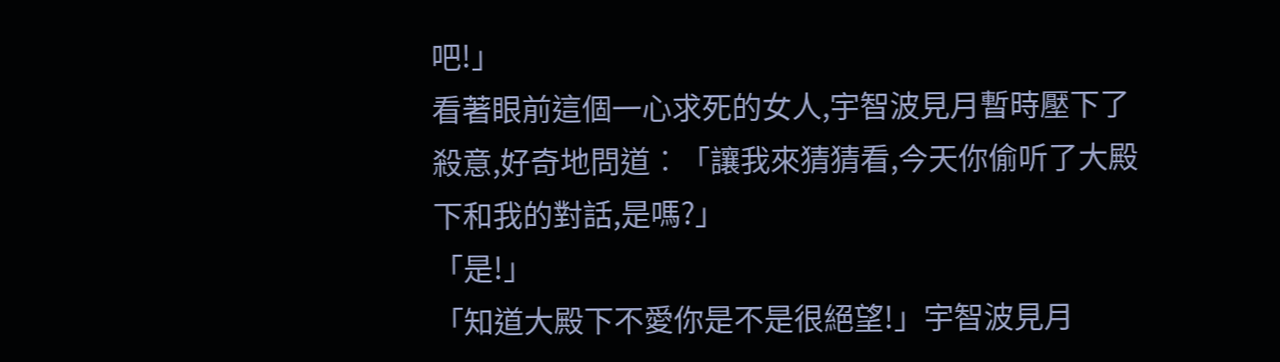吧!」
看著眼前這個一心求死的女人,宇智波見月暫時壓下了殺意,好奇地問道︰「讓我來猜猜看,今天你偷听了大殿下和我的對話,是嗎?」
「是!」
「知道大殿下不愛你是不是很絕望!」宇智波見月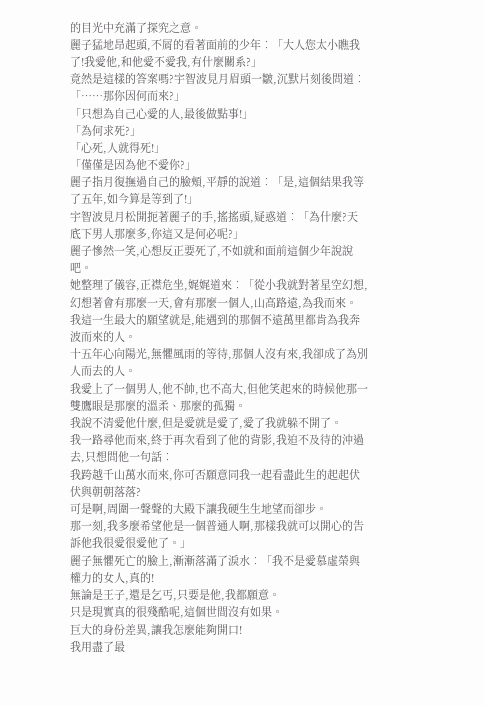的目光中充滿了探究之意。
麗子猛地昂起頭,不屑的看著面前的少年︰「大人您太小瞧我了!我愛他,和他愛不愛我,有什麼關系?」
竟然是這樣的答案嗎?宇智波見月眉頭一皺,沉默片刻後問道︰「……那你因何而來?」
「只想為自己心愛的人,最後做點事!」
「為何求死?」
「心死,人就得死!」
「僅僅是因為他不愛你?」
麗子指月復撫過自己的臉頰,平靜的說道︰「是,這個結果我等了五年,如今算是等到了!」
宇智波見月松開扼著麗子的手,搖搖頭,疑惑道︰「為什麼?天底下男人那麼多,你這又是何必呢?」
麗子慘然一笑,心想反正要死了,不如就和面前這個少年說說吧。
她整理了儀容,正襟危坐,娓娓道來︰「從小我就對著星空幻想,幻想著會有那麼一天,會有那麼一個人,山高路遠,為我而來。
我這一生最大的願望就是,能遇到的那個不遠萬里都肯為我奔波而來的人。
十五年心向陽光,無懼風雨的等待,那個人沒有來,我卻成了為別人而去的人。
我愛上了一個男人,他不帥,也不高大,但他笑起來的時候他那一雙鷹眼是那麼的溫柔、那麼的孤獨。
我說不清愛他什麼,但是愛就是愛了,愛了我就躲不開了。
我一路尋他而來,終于再次看到了他的背影,我迫不及待的沖過去,只想問他一句話︰
我跨越千山萬水而來,你可否願意同我一起看盡此生的起起伏伏與朝朝落落?
可是啊,周圍一聲聲的大殿下讓我硬生生地望而卻步。
那一刻,我多麼希望他是一個普通人啊,那樣我就可以開心的告訴他我很愛很愛他了。」
麗子無懼死亡的臉上,漸漸落滿了淚水︰「我不是愛慕虛榮與權力的女人,真的!
無論是王子,還是乞丐,只要是他,我都願意。
只是現實真的很殘酷呢,這個世間沒有如果。
巨大的身份差異,讓我怎麼能夠開口!
我用盡了最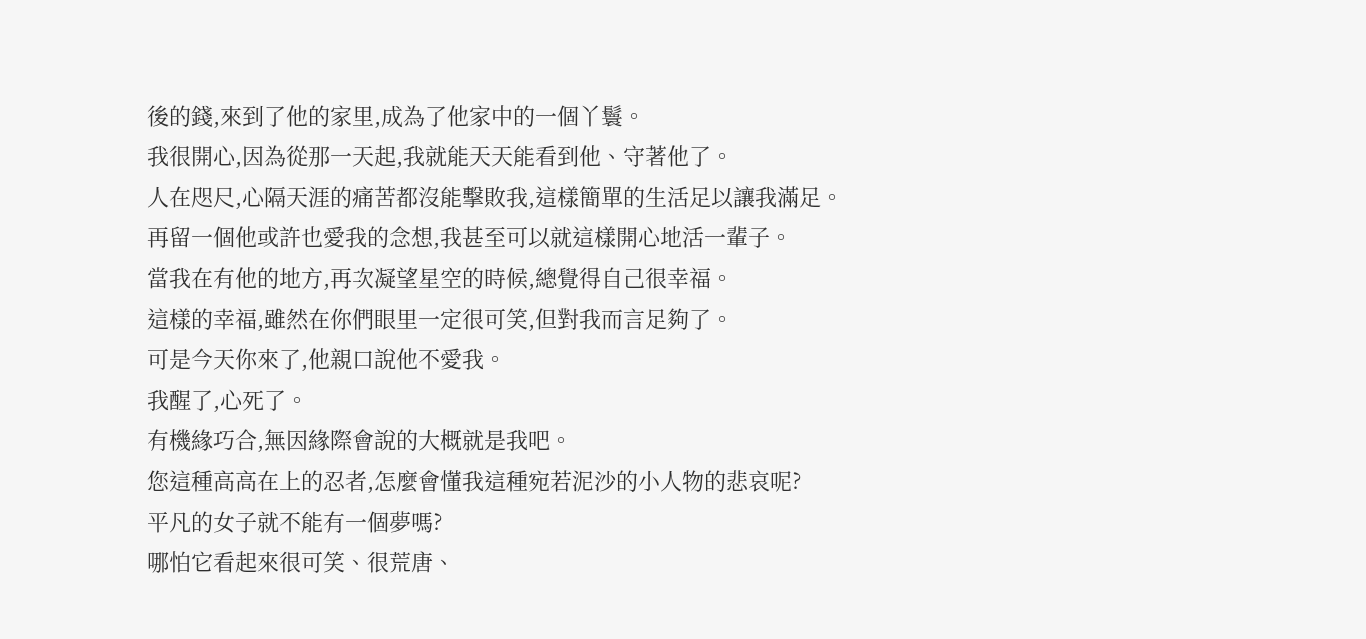後的錢,來到了他的家里,成為了他家中的一個丫鬟。
我很開心,因為從那一天起,我就能天天能看到他、守著他了。
人在咫尺,心隔天涯的痛苦都沒能擊敗我,這樣簡單的生活足以讓我滿足。
再留一個他或許也愛我的念想,我甚至可以就這樣開心地活一輩子。
當我在有他的地方,再次凝望星空的時候,總覺得自己很幸福。
這樣的幸福,雖然在你們眼里一定很可笑,但對我而言足夠了。
可是今天你來了,他親口說他不愛我。
我醒了,心死了。
有機緣巧合,無因緣際會說的大概就是我吧。
您這種高高在上的忍者,怎麼會懂我這種宛若泥沙的小人物的悲哀呢?
平凡的女子就不能有一個夢嗎?
哪怕它看起來很可笑、很荒唐、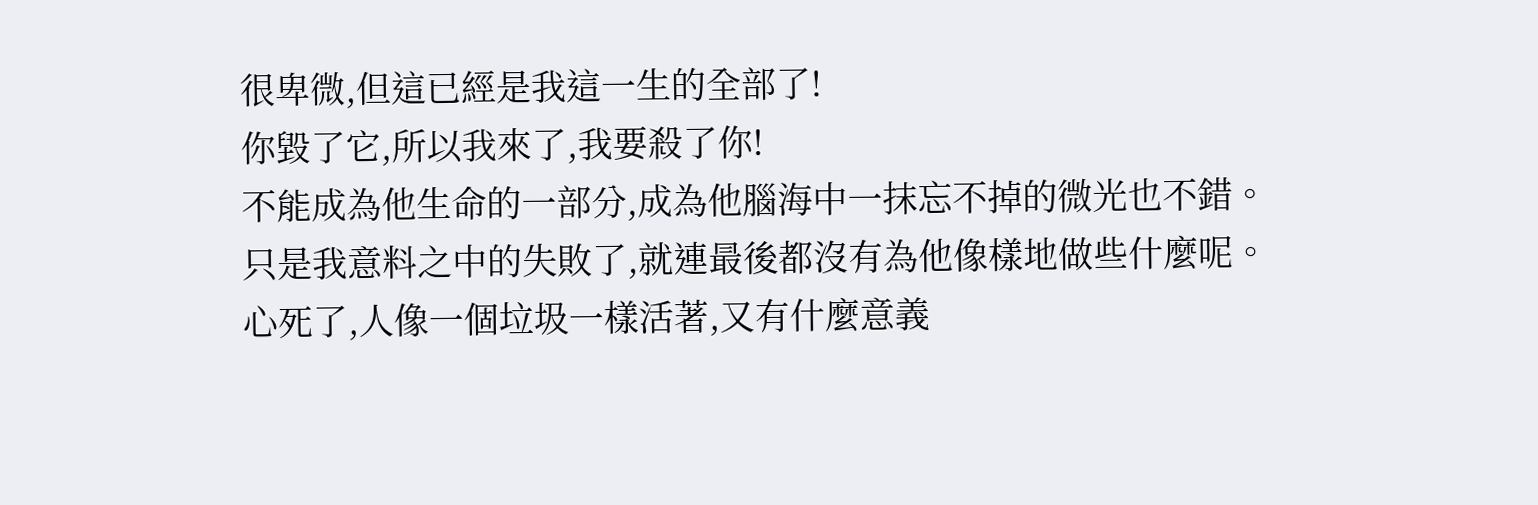很卑微,但這已經是我這一生的全部了!
你毀了它,所以我來了,我要殺了你!
不能成為他生命的一部分,成為他腦海中一抹忘不掉的微光也不錯。
只是我意料之中的失敗了,就連最後都沒有為他像樣地做些什麼呢。
心死了,人像一個垃圾一樣活著,又有什麼意義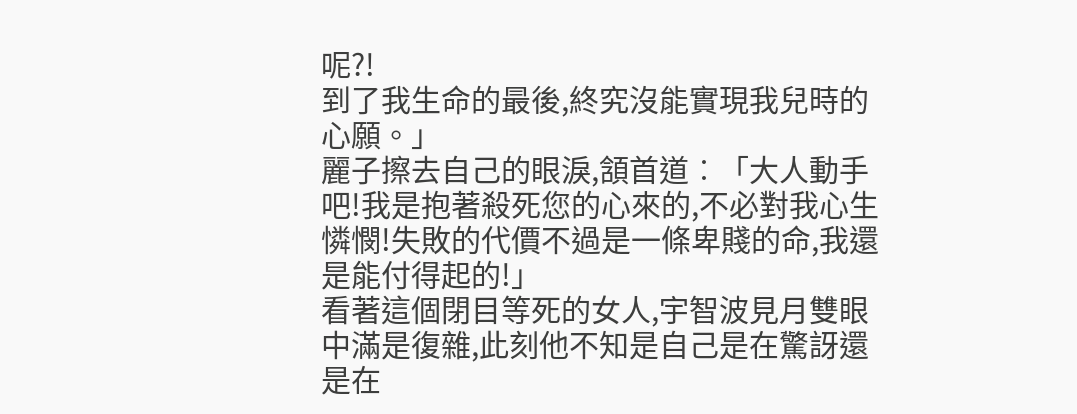呢?!
到了我生命的最後,終究沒能實現我兒時的心願。」
麗子擦去自己的眼淚,頷首道︰「大人動手吧!我是抱著殺死您的心來的,不必對我心生憐憫!失敗的代價不過是一條卑賤的命,我還是能付得起的!」
看著這個閉目等死的女人,宇智波見月雙眼中滿是復雜,此刻他不知是自己是在驚訝還是在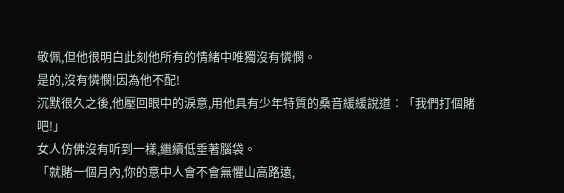敬佩,但他很明白此刻他所有的情緒中唯獨沒有憐憫。
是的,沒有憐憫!因為他不配!
沉默很久之後,他壓回眼中的淚意,用他具有少年特質的桑音緩緩說道︰「我們打個賭吧!」
女人仿佛沒有听到一樣,繼續低垂著腦袋。
「就賭一個月內,你的意中人會不會無懼山高路遠,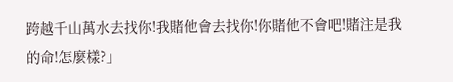跨越千山萬水去找你!我賭他會去找你!你賭他不會吧!賭注是我的命!怎麼樣?」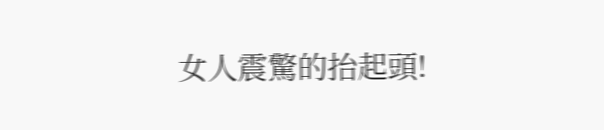女人震驚的抬起頭!